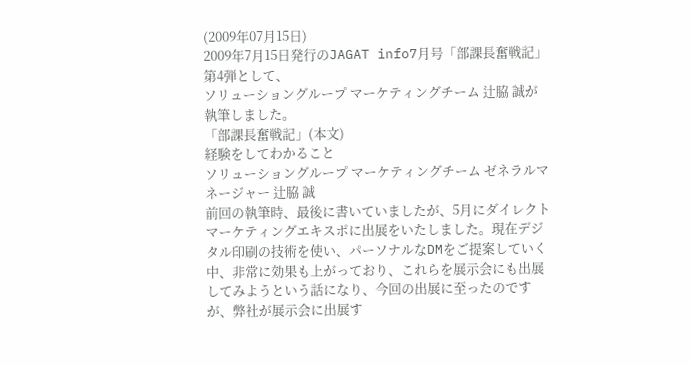(2009年07月15日)
2009年7月15日発行のJAGAT info7月号「部課長奮戦記」第4弾として、
ソリューショングループ マーケティングチーム 辻脇 誠が執筆しました。
「部課長奮戦記」(本文)
経験をしてわかること
ソリューショングループ マーケティングチーム ゼネラルマネージャー 辻脇 誠
前回の執筆時、最後に書いていましたが、5月にダイレクトマーケティングエキスポに出展をいたしました。現在デジタル印刷の技術を使い、パーソナルなDMをご提案していく中、非常に効果も上がっており、これらを展示会にも出展してみようという話になり、今回の出展に至ったのですが、弊社が展示会に出展す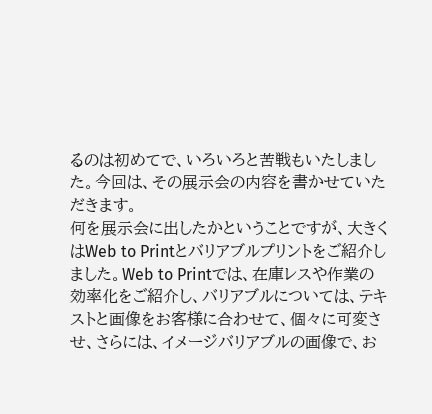るのは初めてで、いろいろと苦戦もいたしました。今回は、その展示会の内容を書かせていただきます。
何を展示会に出したかということですが、大きくはWeb to Printとバリアブルプリントをご紹介しました。Web to Printでは、在庫レスや作業の効率化をご紹介し、バリアブルについては、テキストと画像をお客様に合わせて、個々に可変させ、さらには、イメージバリアブルの画像で、お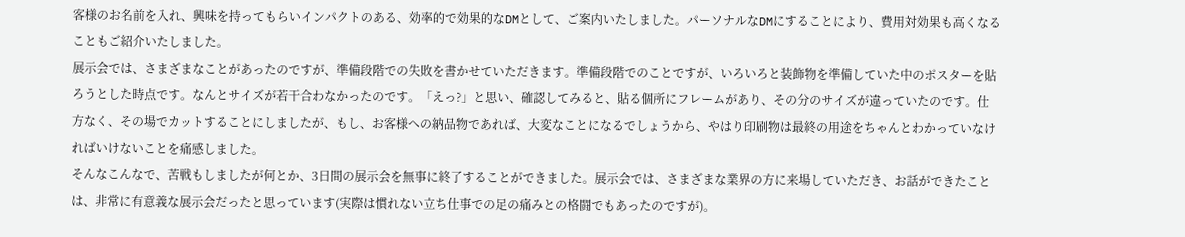客様のお名前を入れ、興味を持ってもらいインパクトのある、効率的で効果的なDMとして、ご案内いたしました。パーソナルなDMにすることにより、費用対効果も高くなることもご紹介いたしました。
展示会では、さまざまなことがあったのですが、準備段階での失敗を書かせていただきます。準備段階でのことですが、いろいろと装飾物を準備していた中のポスターを貼ろうとした時点です。なんとサイズが若干合わなかったのです。「えっ?」と思い、確認してみると、貼る個所にフレームがあり、その分のサイズが違っていたのです。仕方なく、その場でカットすることにしましたが、もし、お客様への納品物であれば、大変なことになるでしょうから、やはり印刷物は最終の用途をちゃんとわかっていなければいけないことを痛感しました。
そんなこんなで、苦戦もしましたが何とか、3日間の展示会を無事に終了することができました。展示会では、さまざまな業界の方に来場していただき、お話ができたことは、非常に有意義な展示会だったと思っています(実際は慣れない立ち仕事での足の痛みとの格闘でもあったのですが)。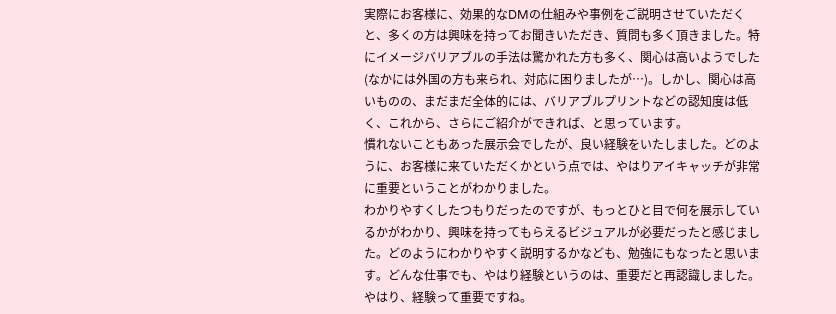実際にお客様に、効果的なDMの仕組みや事例をご説明させていただくと、多くの方は興味を持ってお聞きいただき、質問も多く頂きました。特にイメージバリアブルの手法は驚かれた方も多く、関心は高いようでした(なかには外国の方も来られ、対応に困りましたが…)。しかし、関心は高いものの、まだまだ全体的には、バリアブルプリントなどの認知度は低く、これから、さらにご紹介ができれば、と思っています。
慣れないこともあった展示会でしたが、良い経験をいたしました。どのように、お客様に来ていただくかという点では、やはりアイキャッチが非常に重要ということがわかりました。
わかりやすくしたつもりだったのですが、もっとひと目で何を展示しているかがわかり、興味を持ってもらえるビジュアルが必要だったと感じました。どのようにわかりやすく説明するかなども、勉強にもなったと思います。どんな仕事でも、やはり経験というのは、重要だと再認識しました。やはり、経験って重要ですね。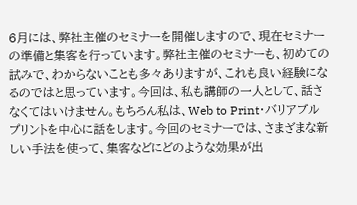6月には、弊社主催のセミナーを開催しますので、現在セミナーの準備と集客を行っています。弊社主催のセミナーも、初めての試みで、わからないことも多々ありますが、これも良い経験になるのではと思っています。今回は、私も講師の一人として、話さなくてはいけません。もちろん私は、Web to Print・バリアブルプリントを中心に話をします。今回のセミナーでは、さまざまな新しい手法を使って、集客などにどのような効果が出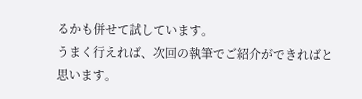るかも併せて試しています。
うまく行えれば、次回の執筆でご紹介ができればと思います。